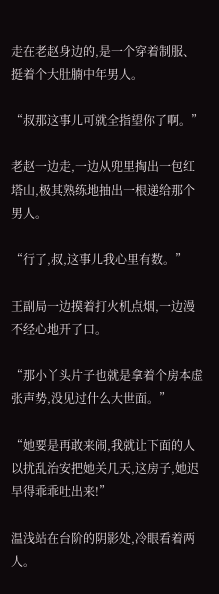走在老赵身边的,是一个穿着制服、挺着个大肚腩中年男人。

“叔那这事儿可就全指望你了啊。”

老赵一边走,一边从兜里掏出一包红塔山,极其熟练地抽出一根递给那个男人。

“行了,叔,这事儿我心里有数。”

王副局一边摸着打火机点烟,一边漫不经心地开了口。

“那小丫头片子也就是拿着个房本虚张声势,没见过什么大世面。”

“她要是再敢来闹,我就让下面的人以扰乱治安把她关几天,这房子,她迟早得乖乖吐出来!”

温浅站在台阶的阴影处,冷眼看着两人。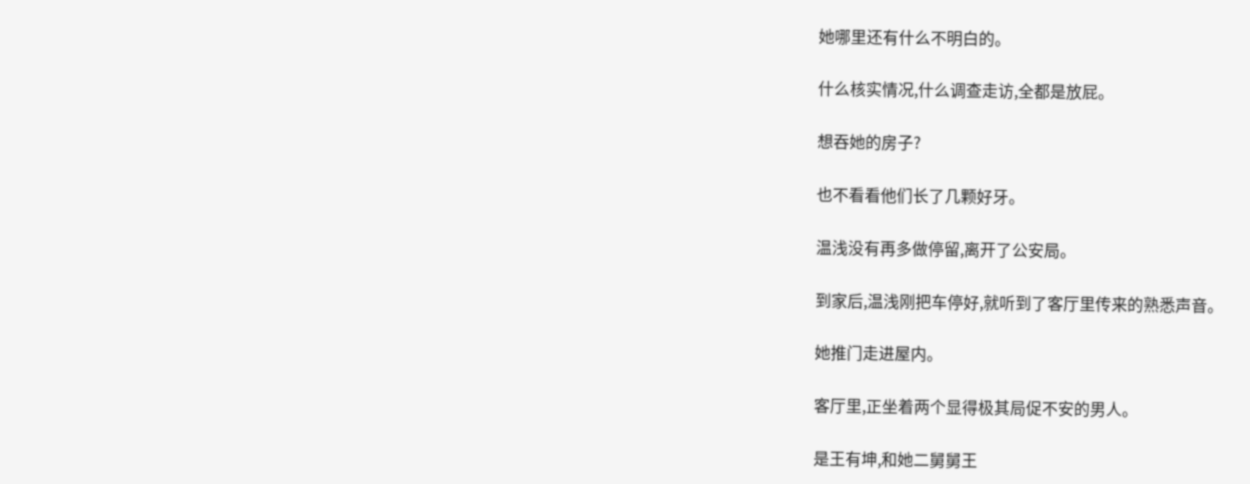她哪里还有什么不明白的。

什么核实情况,什么调查走访,全都是放屁。

想吞她的房子?

也不看看他们长了几颗好牙。

温浅没有再多做停留,离开了公安局。

到家后,温浅刚把车停好,就听到了客厅里传来的熟悉声音。

她推门走进屋内。

客厅里,正坐着两个显得极其局促不安的男人。

是王有坤,和她二舅舅王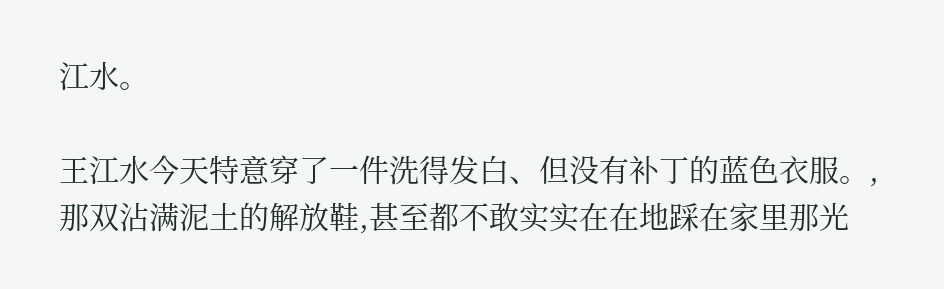江水。

王江水今天特意穿了一件洗得发白、但没有补丁的蓝色衣服。,那双沾满泥土的解放鞋,甚至都不敢实实在在地踩在家里那光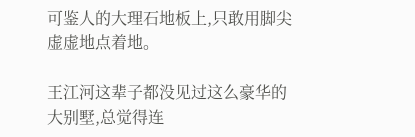可鉴人的大理石地板上,只敢用脚尖虚虚地点着地。

王江河这辈子都没见过这么豪华的大别墅,总觉得连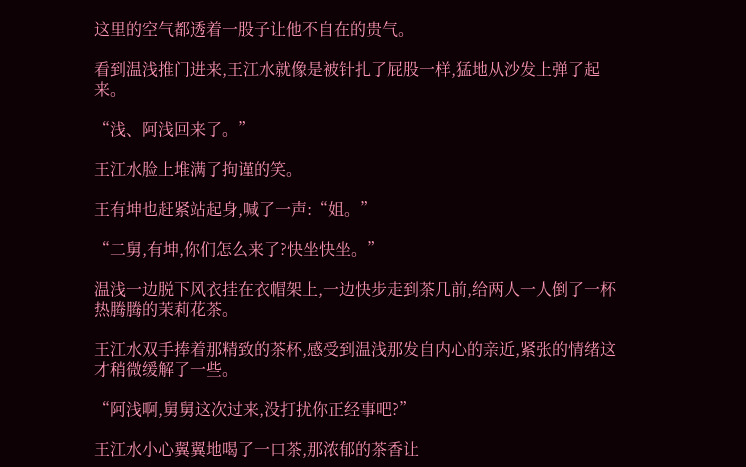这里的空气都透着一股子让他不自在的贵气。

看到温浅推门进来,王江水就像是被针扎了屁股一样,猛地从沙发上弹了起来。

“浅、阿浅回来了。”

王江水脸上堆满了拘谨的笑。

王有坤也赶紧站起身,喊了一声:“姐。”

“二舅,有坤,你们怎么来了?快坐快坐。”

温浅一边脱下风衣挂在衣帽架上,一边快步走到茶几前,给两人一人倒了一杯热腾腾的茉莉花茶。

王江水双手捧着那精致的茶杯,感受到温浅那发自内心的亲近,紧张的情绪这才稍微缓解了一些。

“阿浅啊,舅舅这次过来,没打扰你正经事吧?”

王江水小心翼翼地喝了一口茶,那浓郁的茶香让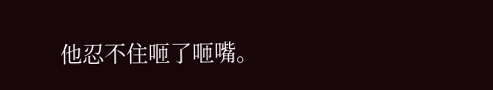他忍不住咂了咂嘴。